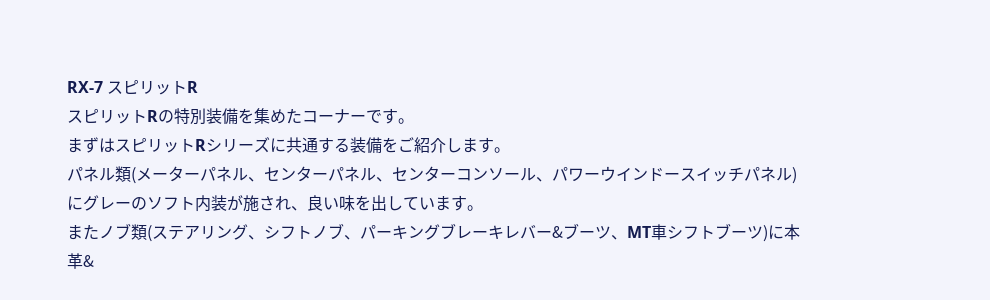RX-7 スピリットR
スピリットRの特別装備を集めたコーナーです。
まずはスピリットRシリーズに共通する装備をご紹介します。
パネル類(メーターパネル、センターパネル、センターコンソール、パワーウインドースイッチパネル)にグレーのソフト内装が施され、良い味を出しています。
またノブ類(ステアリング、シフトノブ、パーキングブレーキレバー&ブーツ、MT車シフトブーツ)に本革&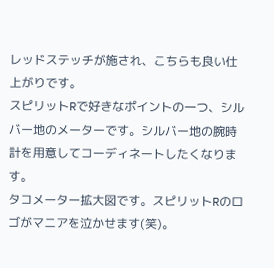レッドステッチが施され、こちらも良い仕上がりです。
スピリットRで好きなポイントの一つ、シルバー地のメーターです。シルバー地の腕時計を用意してコーディネートしたくなります。
タコメーター拡大図です。スピリットRのロゴがマニアを泣かせます(笑)。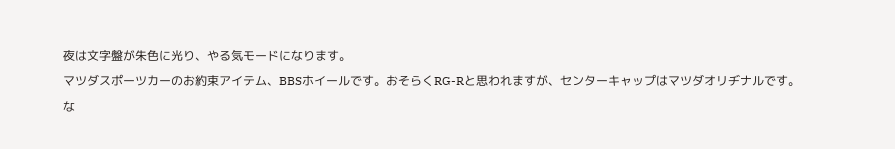夜は文字盤が朱色に光り、やる気モードになります。
マツダスポーツカーのお約束アイテム、BBSホイールです。おそらくRG-Rと思われますが、センターキャップはマツダオリヂナルです。
な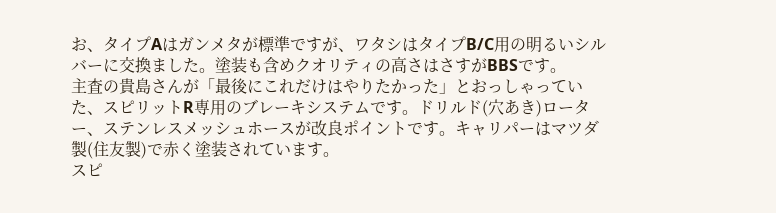お、タイプAはガンメタが標準ですが、ワタシはタイプB/C用の明るいシルバーに交換ました。塗装も含めクオリティの高さはさすがBBSです。
主査の貴島さんが「最後にこれだけはやりたかった」とおっしゃっていた、スピリットR専用のブレーキシステムです。ドリルド(穴あき)ローター、ステンレスメッシュホースが改良ポイントです。キャリパーはマツダ製(住友製)で赤く塗装されています。
スピ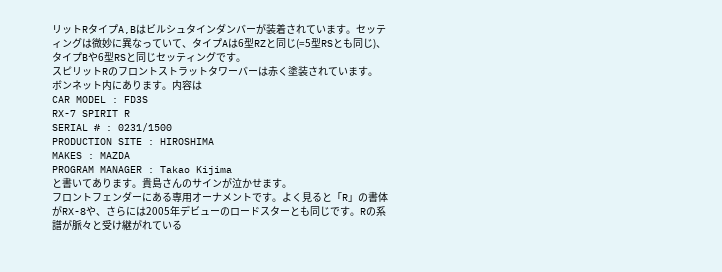リットRタイプA,Bはビルシュタインダンバーが装着されています。セッティングは微妙に異なっていて、タイプAは6型RZと同じ(=5型RSとも同じ)、タイプBや6型RSと同じセッティングです。
スピリットRのフロントストラットタワーバーは赤く塗装されています。
ボンネット内にあります。内容は
CAR MODEL : FD3S
RX-7 SPIRIT R
SERIAL # : 0231/1500
PRODUCTION SITE : HIROSHIMA
MAKES : MAZDA
PROGRAM MANAGER : Takao Kijima
と書いてあります。貴島さんのサインが泣かせます。
フロントフェンダーにある専用オーナメントです。よく見ると「R」の書体がRX-8や、さらには2005年デビューのロードスターとも同じです。Rの系譜が脈々と受け継がれている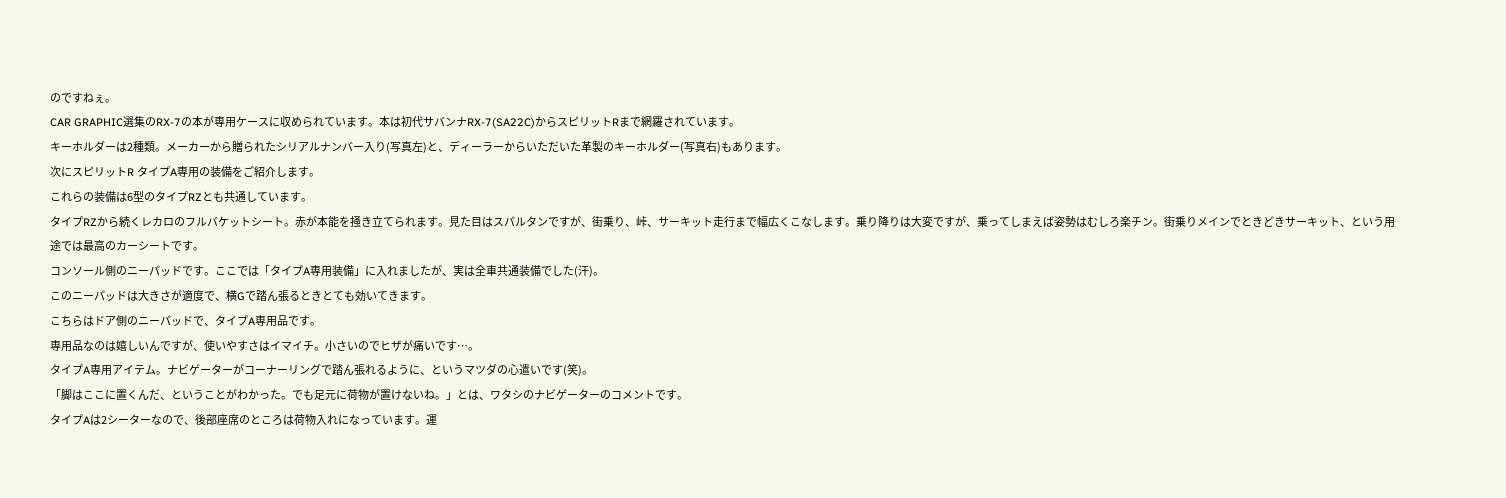のですねぇ。
CAR GRAPHIC選集のRX-7の本が専用ケースに収められています。本は初代サバンナRX-7(SA22C)からスピリットRまで網羅されています。
キーホルダーは2種類。メーカーから贈られたシリアルナンバー入り(写真左)と、ディーラーからいただいた革製のキーホルダー(写真右)もあります。
次にスピリットR タイプA専用の装備をご紹介します。
これらの装備は6型のタイプRZとも共通しています。
タイプRZから続くレカロのフルバケットシート。赤が本能を掻き立てられます。見た目はスパルタンですが、街乗り、峠、サーキット走行まで幅広くこなします。乗り降りは大変ですが、乗ってしまえば姿勢はむしろ楽チン。街乗りメインでときどきサーキット、という用途では最高のカーシートです。
コンソール側のニーパッドです。ここでは「タイプA専用装備」に入れましたが、実は全車共通装備でした(汗)。
このニーパッドは大きさが適度で、横Gで踏ん張るときとても効いてきます。
こちらはドア側のニーパッドで、タイプA専用品です。
専用品なのは嬉しいんですが、使いやすさはイマイチ。小さいのでヒザが痛いです…。
タイプA専用アイテム。ナビゲーターがコーナーリングで踏ん張れるように、というマツダの心遣いです(笑)。
「脚はここに置くんだ、ということがわかった。でも足元に荷物が置けないね。」とは、ワタシのナビゲーターのコメントです。
タイプAは2シーターなので、後部座席のところは荷物入れになっています。運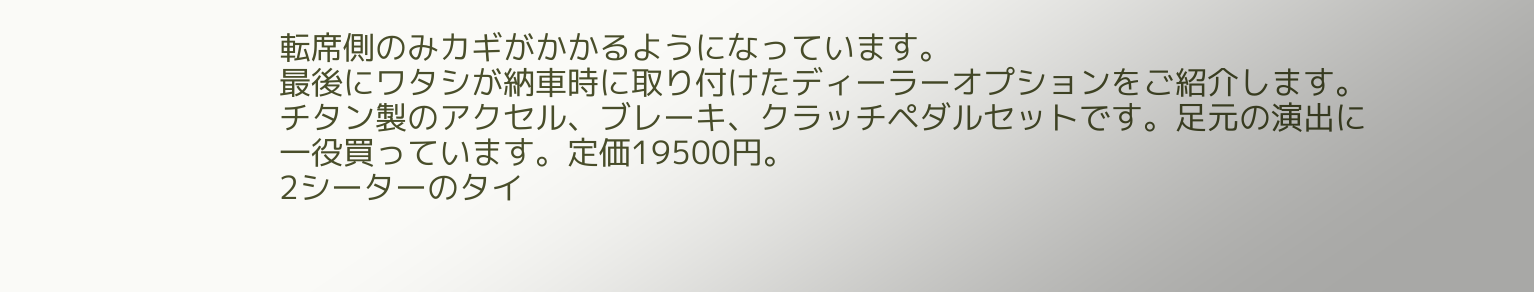転席側のみカギがかかるようになっています。
最後にワタシが納車時に取り付けたディーラーオプションをご紹介します。
チタン製のアクセル、ブレーキ、クラッチペダルセットです。足元の演出に一役買っています。定価19500円。
2シーターのタイ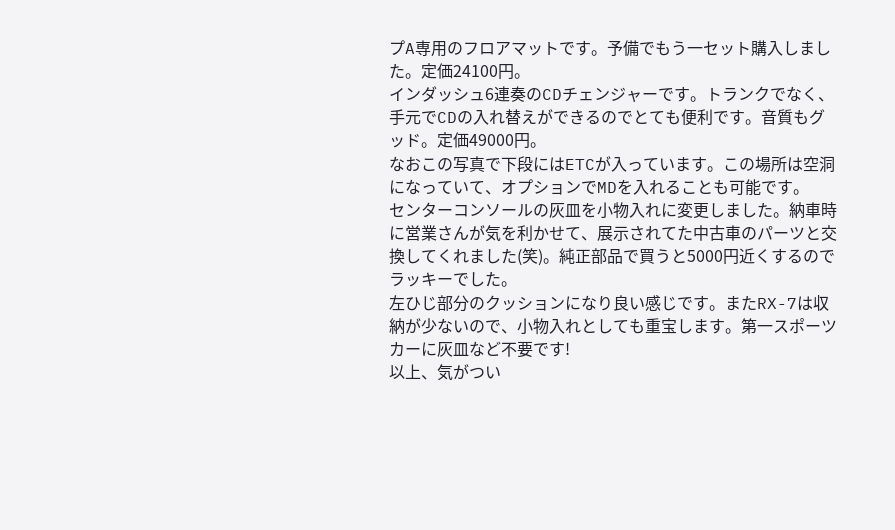プA専用のフロアマットです。予備でもう一セット購入しました。定価24100円。
インダッシュ6連奏のCDチェンジャーです。トランクでなく、手元でCDの入れ替えができるのでとても便利です。音質もグッド。定価49000円。
なおこの写真で下段にはETCが入っています。この場所は空洞になっていて、オプションでMDを入れることも可能です。
センターコンソールの灰皿を小物入れに変更しました。納車時に営業さんが気を利かせて、展示されてた中古車のパーツと交換してくれました(笑)。純正部品で買うと5000円近くするのでラッキーでした。
左ひじ部分のクッションになり良い感じです。またRX-7は収納が少ないので、小物入れとしても重宝します。第一スポーツカーに灰皿など不要です!
以上、気がつい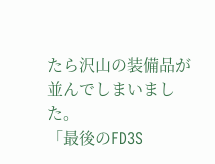たら沢山の装備品が並んでしまいました。
「最後のFD3S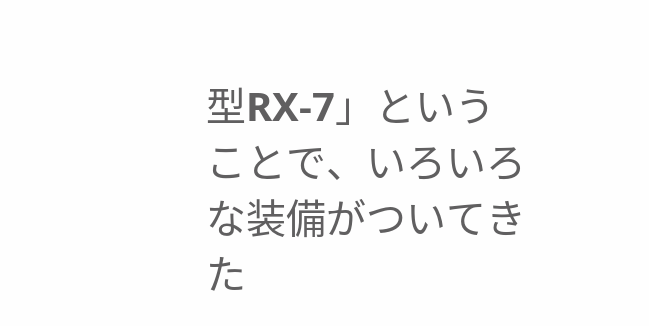型RX-7」ということで、いろいろな装備がついてきた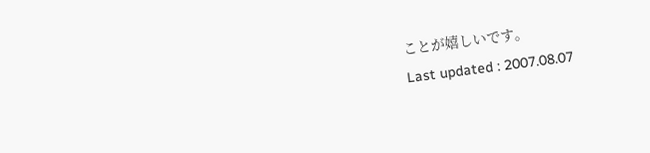ことが嬉しいです。
Last updated : 2007.08.07